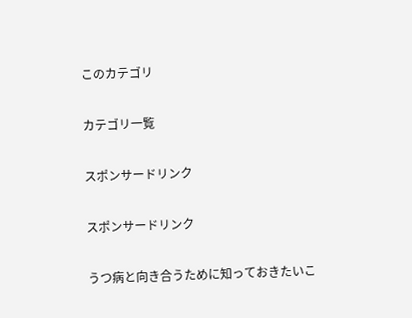このカテゴリ

カテゴリ一覧

スポンサードリンク

スポンサードリンク

うつ病と向き合うために知っておきたいこ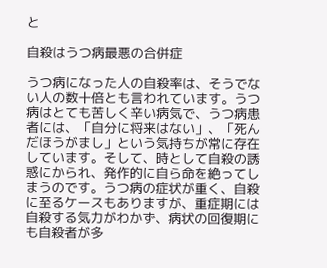と

自殺はうつ病最悪の合併症

うつ病になった人の自殺率は、そうでない人の数十倍とも言われています。うつ病はとても苦しく辛い病気で、うつ病患者には、「自分に将来はない」、「死んだほうがまし」という気持ちが常に存在しています。そして、時として自殺の誘惑にかられ、発作的に自ら命を絶ってしまうのです。うつ病の症状が重く、自殺に至るケースもありますが、重症期には自殺する気力がわかず、病状の回復期にも自殺者が多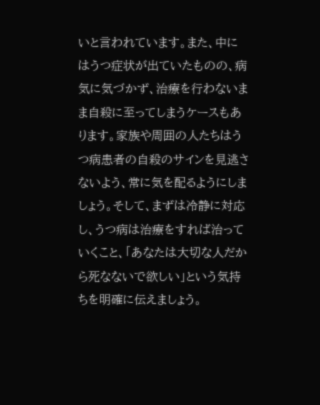いと言われています。また、中にはうつ症状が出ていたものの、病気に気づかず、治療を行わないまま自殺に至ってしまうケースもあります。家族や周囲の人たちはうつ病患者の自殺のサインを見逃さないよう、常に気を配るようにしましょう。そして、まずは冷静に対応し、うつ病は治療をすれば治っていくこと、「あなたは大切な人だから死なないで欲しい」という気持ちを明確に伝えましょう。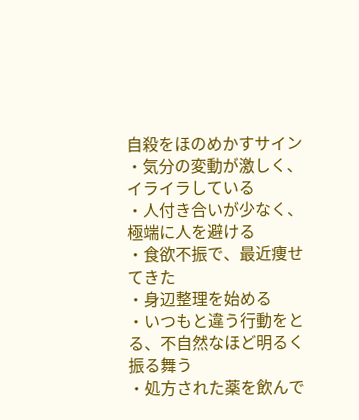自殺をほのめかすサイン
・気分の変動が激しく、イライラしている
・人付き合いが少なく、極端に人を避ける
・食欲不振で、最近痩せてきた
・身辺整理を始める
・いつもと違う行動をとる、不自然なほど明るく振る舞う
・処方された薬を飲んで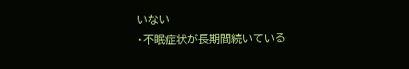いない
・不眠症状が長期間続いている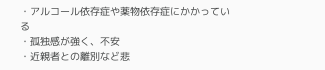・アルコール依存症や薬物依存症にかかっている
・孤独感が強く、不安
・近親者との離別など悲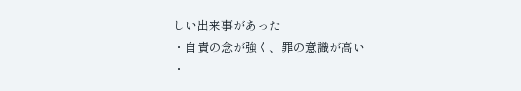しい出来事があった
・自責の念が強く、罪の意識が高い
・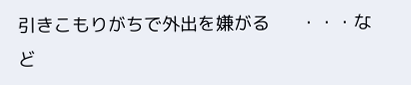引きこもりがちで外出を嫌がる      ・・・など